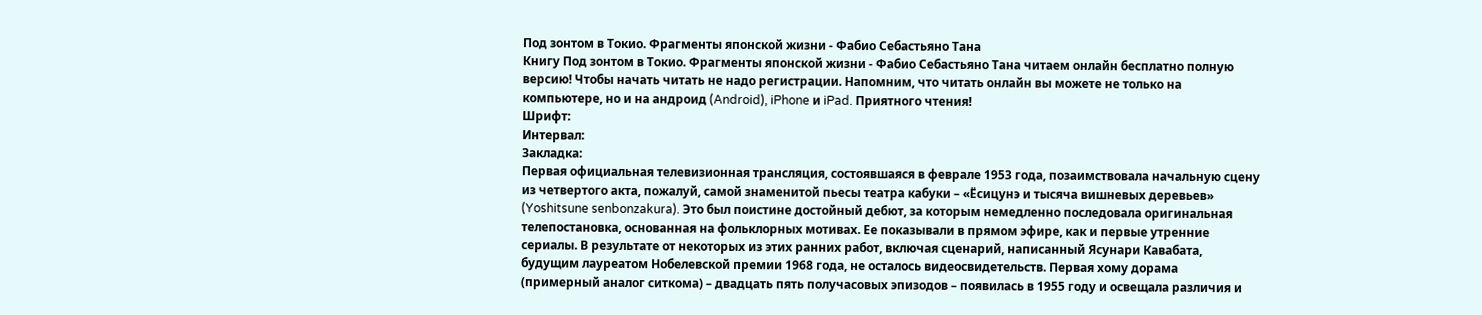Под зонтом в Токио. Фрагменты японской жизни - Фабио Себастьяно Тана
Книгу Под зонтом в Токио. Фрагменты японской жизни - Фабио Себастьяно Тана читаем онлайн бесплатно полную версию! Чтобы начать читать не надо регистрации. Напомним, что читать онлайн вы можете не только на компьютере, но и на андроид (Android), iPhone и iPad. Приятного чтения!
Шрифт:
Интервал:
Закладка:
Первая официальная телевизионная трансляция, состоявшаяся в феврале 1953 года, позаимствовала начальную сцену из четвертого акта, пожалуй, самой знаменитой пьесы театра кабуки – «Ёсицунэ и тысяча вишневых деревьев» (Yoshitsune senbonzakura). Это был поистине достойный дебют, за которым немедленно последовала оригинальная телепостановка, основанная на фольклорных мотивах. Ее показывали в прямом эфире, как и первые утренние сериалы. В результате от некоторых из этих ранних работ, включая сценарий, написанный Ясунари Кавабата, будущим лауреатом Нобелевской премии 1968 года, не осталось видеосвидетельств. Первая хому дорама (примерный аналог ситкома) – двадцать пять получасовых эпизодов – появилась в 1955 году и освещала различия и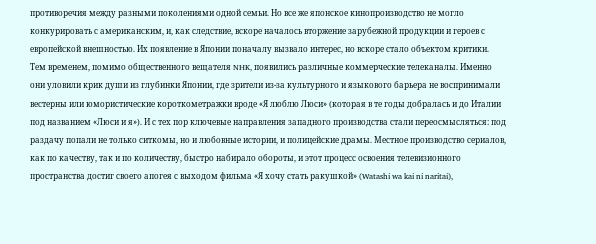противоречия между разными поколениями одной семьи. Но все же японское кинопроизводство не могло конкурировать с американским, и, как следствие, вскоре началось вторжение зарубежной продукции и героев с европейской внешностью. Их появление в Японии поначалу вызвало интерес, но вскоре стало объектом критики. Тем временем, помимо общественного вещателя NHK, появились различные коммерческие телеканалы. Именно они уловили крик души из глубинки Японии, где зрители из‑за культурного и языкового барьера не воспринимали вестерны или юмористические короткометражки вроде «Я люблю Люси» (которая в те годы добралась и до Италии под названием «Люси и я»). И с тех пор ключевые направления западного производства стали переосмысляться: под раздачу попали не только ситкомы, но и любовные истории, и полицейские драмы. Местное производство сериалов, как по качеству, так и по количеству, быстро набирало обороты, и этот процесс освоения телевизионного пространства достиг своего апогея с выходом фильма «Я хочу стать ракушкой» (Watashi wa kai ni naritai),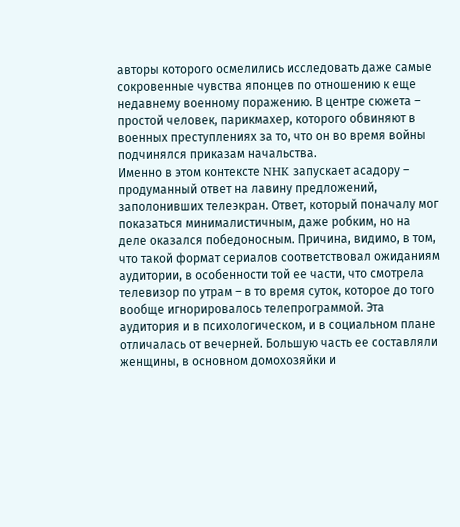авторы которого осмелились исследовать даже самые сокровенные чувства японцев по отношению к еще недавнему военному поражению. В центре сюжета – простой человек, парикмахер, которого обвиняют в военных преступлениях за то, что он во время войны подчинялся приказам начальства.
Именно в этом контексте NHK запускает асадору – продуманный ответ на лавину предложений, заполонивших телеэкран. Ответ, который поначалу мог показаться минималистичным, даже робким, но на деле оказался победоносным. Причина, видимо, в том, что такой формат сериалов соответствовал ожиданиям аудитории, в особенности той ее части, что смотрела телевизор по утрам – в то время суток, которое до того вообще игнорировалось телепрограммой. Эта аудитория и в психологическом, и в социальном плане отличалась от вечерней. Большую часть ее составляли женщины, в основном домохозяйки и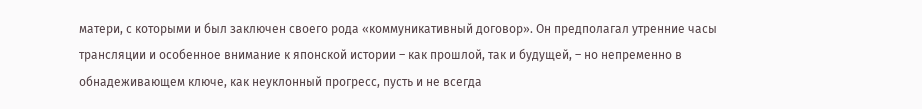матери, с которыми и был заключен своего рода «коммуникативный договор». Он предполагал утренние часы трансляции и особенное внимание к японской истории – как прошлой, так и будущей, – но непременно в обнадеживающем ключе, как неуклонный прогресс, пусть и не всегда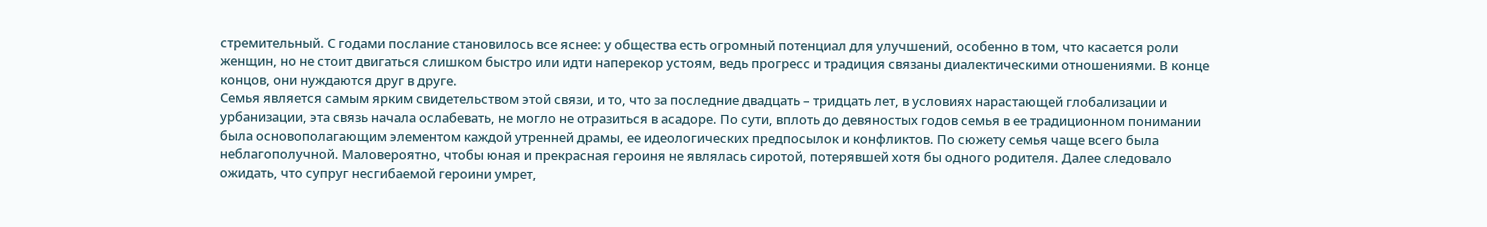стремительный. С годами послание становилось все яснее: у общества есть огромный потенциал для улучшений, особенно в том, что касается роли женщин, но не стоит двигаться слишком быстро или идти наперекор устоям, ведь прогресс и традиция связаны диалектическими отношениями. В конце концов, они нуждаются друг в друге.
Семья является самым ярким свидетельством этой связи, и то, что за последние двадцать – тридцать лет, в условиях нарастающей глобализации и урбанизации, эта связь начала ослабевать, не могло не отразиться в асадоре. По сути, вплоть до девяностых годов семья в ее традиционном понимании была основополагающим элементом каждой утренней драмы, ее идеологических предпосылок и конфликтов. По сюжету семья чаще всего была неблагополучной. Маловероятно, чтобы юная и прекрасная героиня не являлась сиротой, потерявшей хотя бы одного родителя. Далее следовало ожидать, что супруг несгибаемой героини умрет,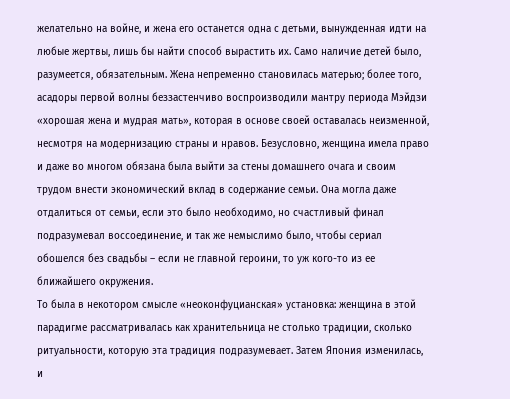желательно на войне, и жена его останется одна с детьми, вынужденная идти на любые жертвы, лишь бы найти способ вырастить их. Само наличие детей было, разумеется, обязательным. Жена непременно становилась матерью; более того, асадоры первой волны беззастенчиво воспроизводили мантру периода Мэйдзи «хорошая жена и мудрая мать», которая в основе своей оставалась неизменной, несмотря на модернизацию страны и нравов. Безусловно, женщина имела право и даже во многом обязана была выйти за стены домашнего очага и своим трудом внести экономический вклад в содержание семьи. Она могла даже отдалиться от семьи, если это было необходимо, но счастливый финал подразумевал воссоединение, и так же немыслимо было, чтобы сериал обошелся без свадьбы – если не главной героини, то уж кого-то из ее ближайшего окружения.
То была в некотором смысле «неоконфуцианская» установка: женщина в этой парадигме рассматривалась как хранительница не столько традиции, сколько ритуальности, которую эта традиция подразумевает. Затем Япония изменилась, и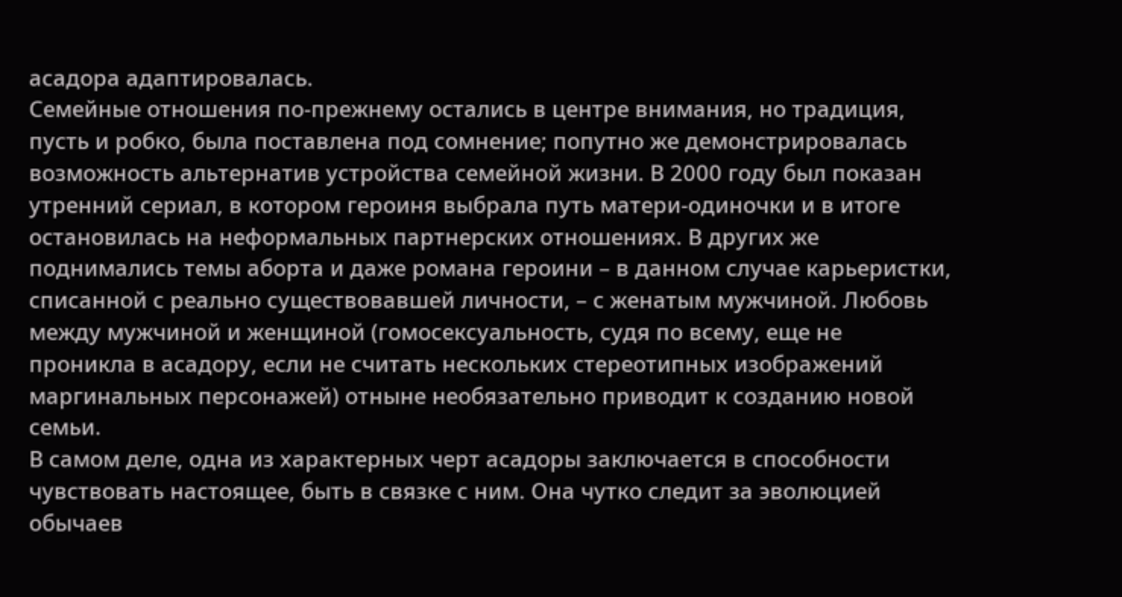асадора адаптировалась.
Семейные отношения по-прежнему остались в центре внимания, но традиция, пусть и робко, была поставлена под сомнение; попутно же демонстрировалась возможность альтернатив устройства семейной жизни. В 2000 году был показан утренний сериал, в котором героиня выбрала путь матери-одиночки и в итоге остановилась на неформальных партнерских отношениях. В других же поднимались темы аборта и даже романа героини – в данном случае карьеристки, списанной с реально существовавшей личности, – с женатым мужчиной. Любовь между мужчиной и женщиной (гомосексуальность, судя по всему, еще не проникла в асадору, если не считать нескольких стереотипных изображений маргинальных персонажей) отныне необязательно приводит к созданию новой семьи.
В самом деле, одна из характерных черт асадоры заключается в способности чувствовать настоящее, быть в связке с ним. Она чутко следит за эволюцией обычаев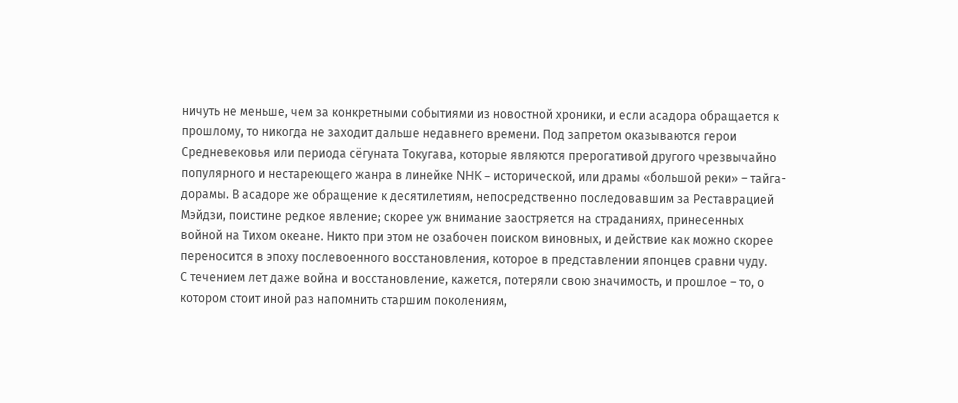ничуть не меньше, чем за конкретными событиями из новостной хроники, и если асадора обращается к прошлому, то никогда не заходит дальше недавнего времени. Под запретом оказываются герои Средневековья или периода сёгуната Токугава, которые являются прерогативой другого чрезвычайно популярного и нестареющего жанра в линейке NHK – исторической, или драмы «большой реки» – тайга-дорамы. В асадоре же обращение к десятилетиям, непосредственно последовавшим за Реставрацией Мэйдзи, поистине редкое явление; скорее уж внимание заостряется на страданиях, принесенных войной на Тихом океане. Никто при этом не озабочен поиском виновных, и действие как можно скорее переносится в эпоху послевоенного восстановления, которое в представлении японцев сравни чуду.
С течением лет даже война и восстановление, кажется, потеряли свою значимость, и прошлое – то, о котором стоит иной раз напомнить старшим поколениям,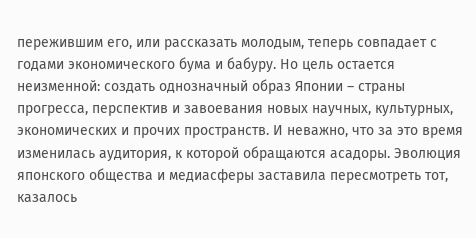пережившим его, или рассказать молодым, теперь совпадает с годами экономического бума и бабуру. Но цель остается неизменной: создать однозначный образ Японии – страны прогресса, перспектив и завоевания новых научных, культурных, экономических и прочих пространств. И неважно, что за это время изменилась аудитория, к которой обращаются асадоры. Эволюция японского общества и медиасферы заставила пересмотреть тот, казалось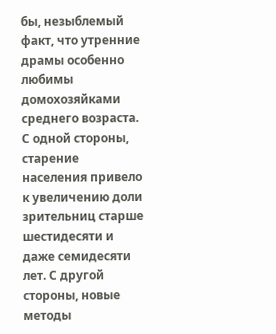бы, незыблемый факт, что утренние драмы особенно любимы домохозяйками среднего возраста. С одной стороны, старение населения привело к увеличению доли зрительниц старше шестидесяти и даже семидесяти лет. С другой стороны, новые методы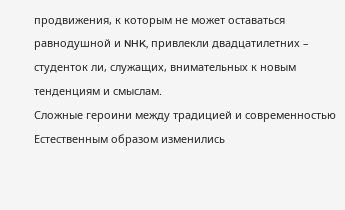продвижения, к которым не может оставаться равнодушной и NHK, привлекли двадцатилетних – студенток ли, служащих, внимательных к новым тенденциям и смыслам.
Сложные героини между традицией и современностью
Естественным образом изменились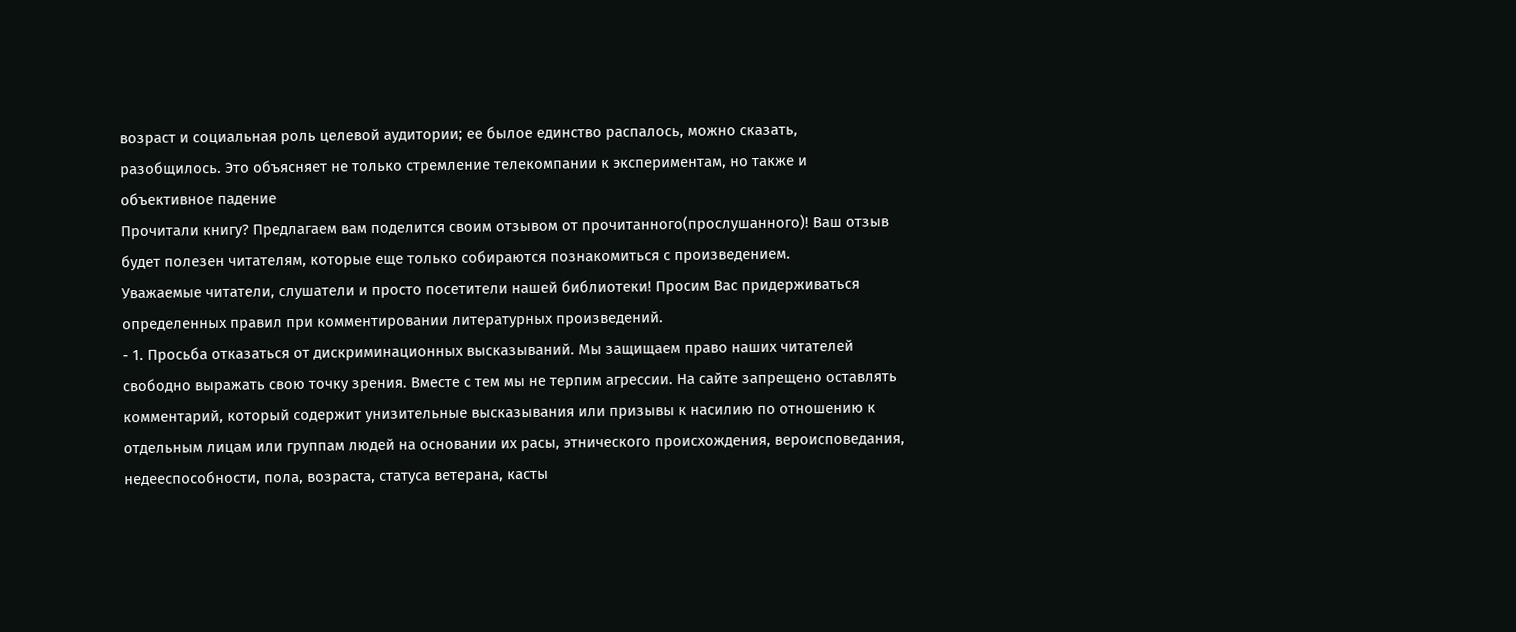возраст и социальная роль целевой аудитории; ее былое единство распалось, можно сказать, разобщилось. Это объясняет не только стремление телекомпании к экспериментам, но также и объективное падение
Прочитали книгу? Предлагаем вам поделится своим отзывом от прочитанного(прослушанного)! Ваш отзыв будет полезен читателям, которые еще только собираются познакомиться с произведением.
Уважаемые читатели, слушатели и просто посетители нашей библиотеки! Просим Вас придерживаться определенных правил при комментировании литературных произведений.
- 1. Просьба отказаться от дискриминационных высказываний. Мы защищаем право наших читателей свободно выражать свою точку зрения. Вместе с тем мы не терпим агрессии. На сайте запрещено оставлять комментарий, который содержит унизительные высказывания или призывы к насилию по отношению к отдельным лицам или группам людей на основании их расы, этнического происхождения, вероисповедания, недееспособности, пола, возраста, статуса ветерана, касты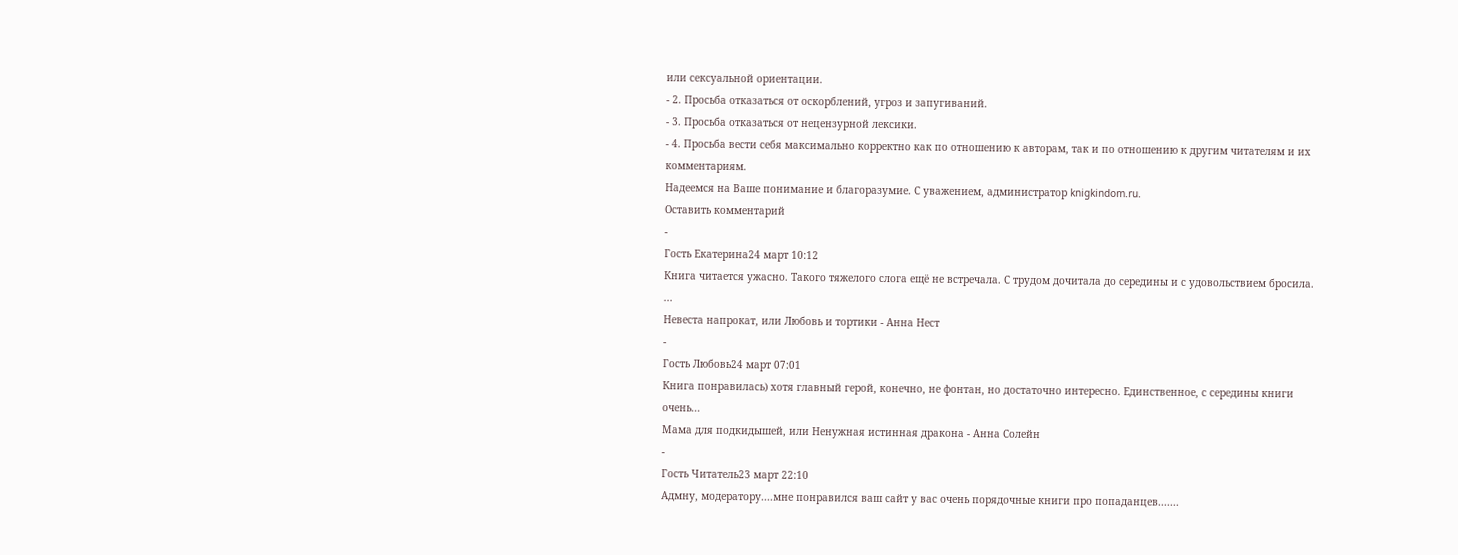или сексуальной ориентации.
- 2. Просьба отказаться от оскорблений, угроз и запугиваний.
- 3. Просьба отказаться от нецензурной лексики.
- 4. Просьба вести себя максимально корректно как по отношению к авторам, так и по отношению к другим читателям и их комментариям.
Надеемся на Ваше понимание и благоразумие. С уважением, администратор knigkindom.ru.
Оставить комментарий
-
Гость Екатерина24 март 10:12
Книга читается ужасно. Такого тяжелого слога ещё не встречала. С трудом дочитала до середины и с удовольствием бросила. ...
Невеста напрокат, или Любовь и тортики - Анна Нест
-
Гость Любовь24 март 07:01
Книга понравилась) хотя главный герой, конечно, не фонтан, но достаточно интересно. Единственное, с середины книги очень...
Мама для подкидышей, или Ненужная истинная дракона - Анна Солейн
-
Гость Читатель23 март 22:10
Адмну, модератору....мне понравился ваш сайт у вас очень порядочные книги про попаданцев.......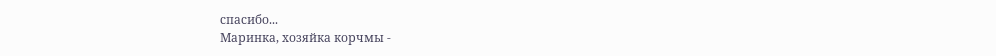спасибо...
Маринка, хозяйка корчмы -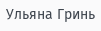Ульяна Гринь